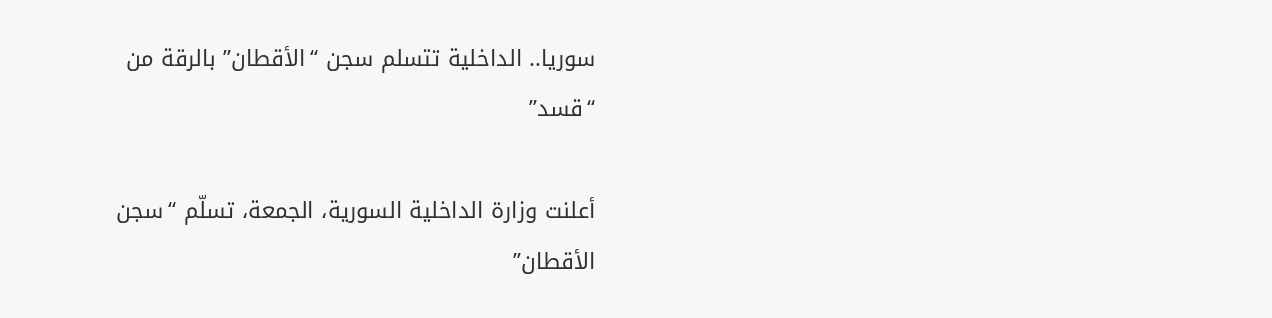سوريا.. الداخلية تتسلم سجن “الأقطان” بالرقة من “قسد”

أعلنت وزارة الداخلية السورية، الجمعة، تسلّم “سجن الأقطان”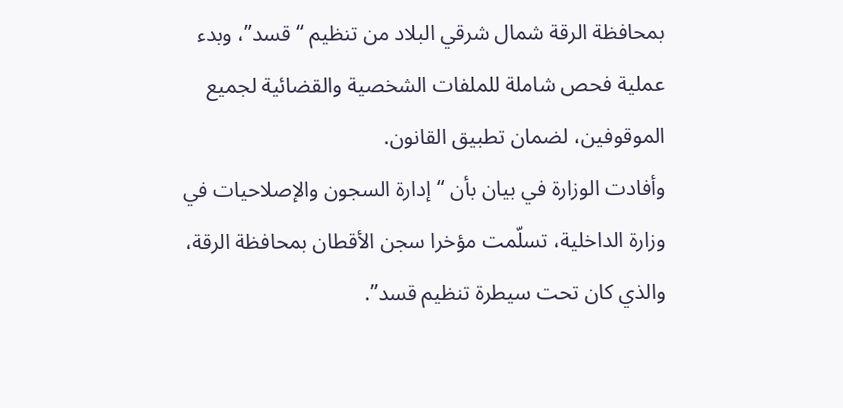بمحافظة الرقة شمال شرقي البلاد من تنظيم “قسد”، وبدء عملية فحص شاملة للملفات الشخصية والقضائية لجميع الموقوفين، لضمان تطبيق القانون.
وأفادت الوزارة في بيان بأن “إدارة السجون والإصلاحيات في وزارة الداخلية، تسلّمت مؤخرا سجن الأقطان بمحافظة الرقة، والذي كان تحت سيطرة تنظيم قسد”.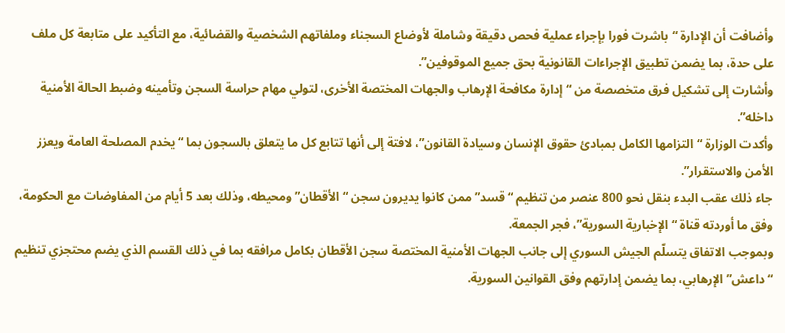وأضافت أن الإدارة “باشرت فورا بإجراء عملية فحص دقيقة وشاملة لأوضاع السجناء وملفاتهم الشخصية والقضائية، مع التأكيد على متابعة كل ملف على حدة، بما يضمن تطبيق الإجراءات القانونية بحق جميع الموقوفين”.
وأشارت إلى تشكيل فرق متخصصة من “إدارة مكافحة الإرهاب والجهات المختصة الأخرى، لتولي مهام حراسة السجن وتأمينه وضبط الحالة الأمنية داخله”.
وأكدت الوزارة “التزامها الكامل بمبادئ حقوق الإنسان وسيادة القانون”، لافتة إلى أنها تتابع كل ما يتعلق بالسجون بما “يخدم المصلحة العامة ويعزز الأمن والاستقرار”.
جاء ذلك عقب البدء بنقل نحو 800 عنصر من تنظيم “قسد” ممن كانوا يديرون سجن “الأقطان” ومحيطه، وذلك بعد 5 أيام من المفاوضات مع الحكومة، وفق ما أوردته قناة “الإخبارية السورية”، فجر الجمعة.
وبموجب الاتفاق يتسلّم الجيش السوري إلى جانب الجهات الأمنية المختصة سجن الأقطان بكامل مرافقه بما في ذلك القسم الذي يضم محتجزي تنظيم “داعش” الإرهابي، بما يضمن إدارتهم وفق القوانين السورية.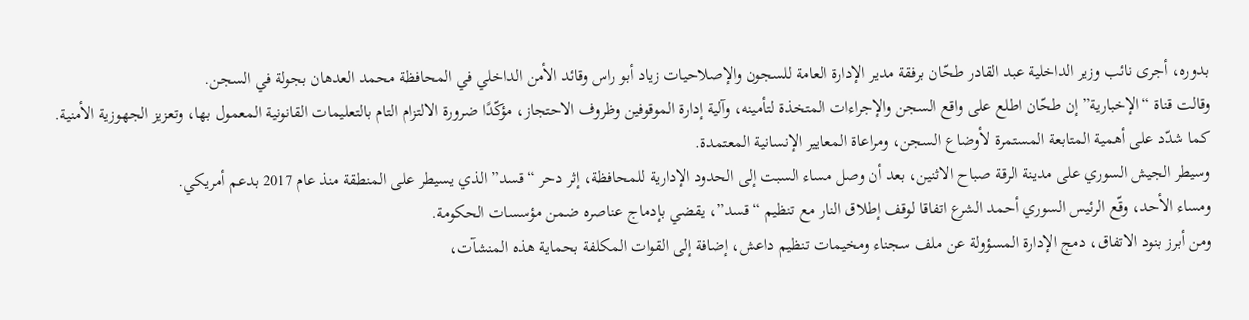بدوره، أجرى نائب وزير الداخلية عبد القادر طحّان برفقة مدير الإدارة العامة للسجون والإصلاحيات زياد أبو راس وقائد الأمن الداخلي في المحافظة محمد العدهان بجولة في السجن.
وقالت قناة “الإخبارية” إن طحّان اطلع على واقع السجن والإجراءات المتخذة لتأمينه، وآلية إدارة الموقوفين وظروف الاحتجاز، مؤكّدًا ضرورة الالتزام التام بالتعليمات القانونية المعمول بها، وتعزيز الجهوزية الأمنية.
كما شدّد على أهمية المتابعة المستمرة لأوضاع السجن، ومراعاة المعايير الإنسانية المعتمدة.
وسيطر الجيش السوري على مدينة الرقة صباح الاثنين، بعد أن وصل مساء السبت إلى الحدود الإدارية للمحافظة، إثر دحر “قسد” الذي يسيطر على المنطقة منذ عام 2017 بدعم أمريكي.
ومساء الأحد، وقّع الرئيس السوري أحمد الشرع اتفاقا لوقف إطلاق النار مع تنظيم “قسد”، يقضي بإدماج عناصره ضمن مؤسسات الحكومة.
ومن أبرز بنود الاتفاق، دمج الإدارة المسؤولة عن ملف سجناء ومخيمات تنظيم داعش، إضافة إلى القوات المكلفة بحماية هذه المنشآت،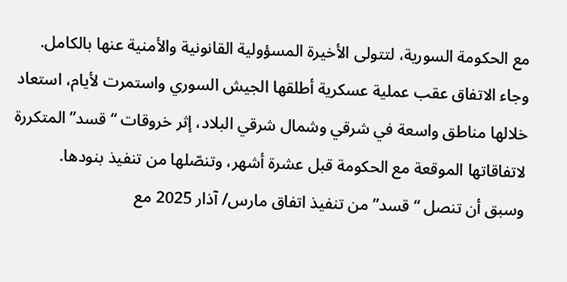مع الحكومة السورية، لتتولى الأخيرة المسؤولية القانونية والأمنية عنها بالكامل.
وجاء الاتفاق عقب عملية عسكرية أطلقها الجيش السوري واستمرت لأيام، استعاد خلالها مناطق واسعة في شرقي وشمال شرقي البلاد، إثر خروقات “قسد” المتكررة لاتفاقاتها الموقعة مع الحكومة قبل عشرة أشهر، وتنصّلها من تنفيذ بنودها.
وسبق أن تنصل “قسد” من تنفيذ اتفاق مارس/ آذار 2025 مع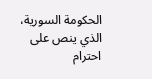الحكومة السورية، الذي ينص على احترام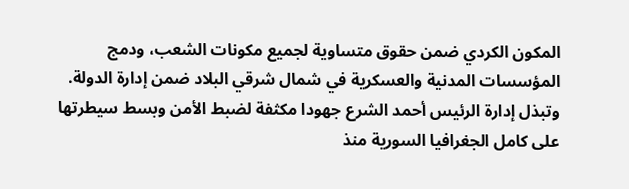المكون الكردي ضمن حقوق متساوية لجميع مكونات الشعب، ودمج المؤسسات المدنية والعسكرية في شمال شرقي البلاد ضمن إدارة الدولة.
وتبذل إدارة الرئيس أحمد الشرع جهودا مكثفة لضبط الأمن وبسط سيطرتها على كامل الجغرافيا السورية منذ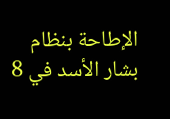الإطاحة بنظام بشار الأسد في 8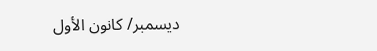ديسمبر/ كانون الأول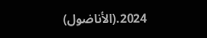2024.(الأناضول)